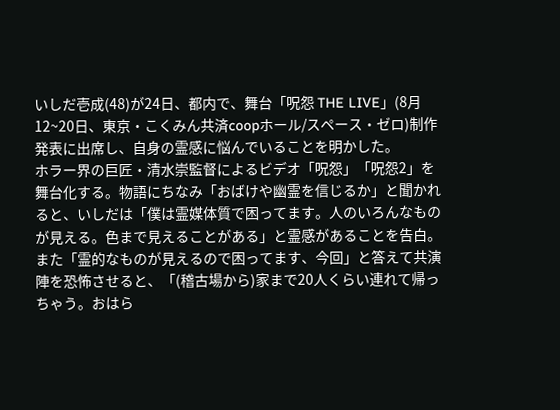いしだ壱成(48)が24日、都内で、舞台「呪怨 THE LIVE」(8月12~20日、東京・こくみん共済coopホール/スペース・ゼロ)制作発表に出席し、自身の霊感に悩んでいることを明かした。
ホラー界の巨匠・清水崇監督によるビデオ「呪怨」「呪怨2」を舞台化する。物語にちなみ「おばけや幽霊を信じるか」と聞かれると、いしだは「僕は霊媒体質で困ってます。人のいろんなものが見える。色まで見えることがある」と霊感があることを告白。また「霊的なものが見えるので困ってます、今回」と答えて共演陣を恐怖させると、「(稽古場から)家まで20人くらい連れて帰っちゃう。おはら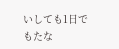いしても1日でもたな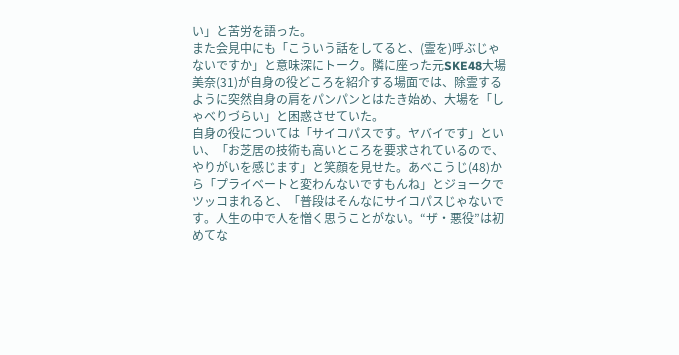い」と苦労を語った。
また会見中にも「こういう話をしてると、(霊を)呼ぶじゃないですか」と意味深にトーク。隣に座った元SKE48大場美奈(31)が自身の役どころを紹介する場面では、除霊するように突然自身の肩をパンパンとはたき始め、大場を「しゃべりづらい」と困惑させていた。
自身の役については「サイコパスです。ヤバイです」といい、「お芝居の技術も高いところを要求されているので、やりがいを感じます」と笑顔を見せた。あべこうじ(48)から「プライベートと変わんないですもんね」とジョークでツッコまれると、「普段はそんなにサイコパスじゃないです。人生の中で人を憎く思うことがない。“ザ・悪役”は初めてな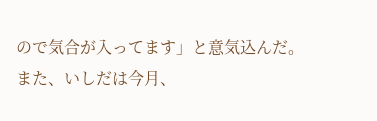ので気合が入ってます」と意気込んだ。
また、いしだは今月、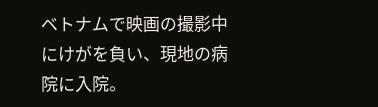ベトナムで映画の撮影中にけがを負い、現地の病院に入院。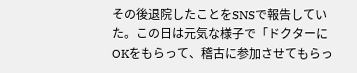その後退院したことをSNSで報告していた。この日は元気な様子で「ドクターにOKをもらって、稽古に参加させてもらっ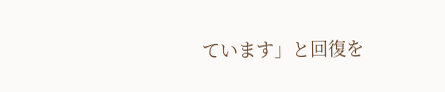ています」と回復を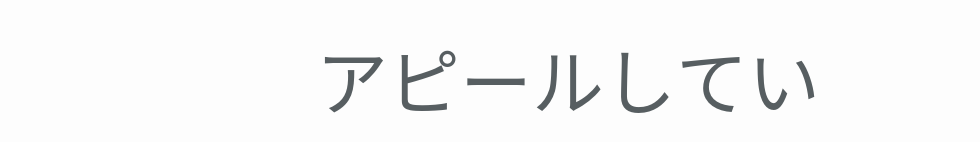アピールしてい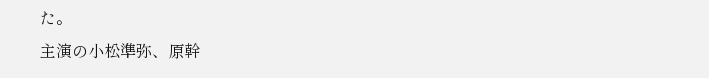た。
主演の小松準弥、原幹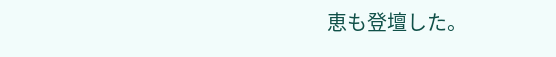恵も登壇した。